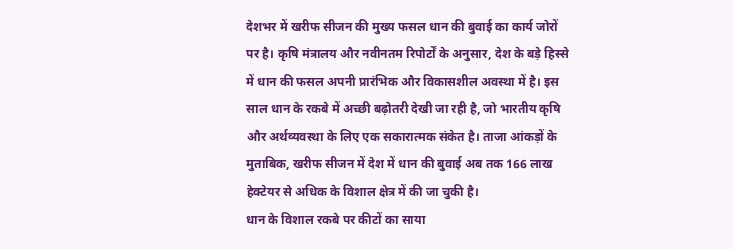देशभर में खरीफ सीजन की मुख्य फसल धान की बुवाई का कार्य जोरों पर है। कृषि मंत्रालय और नवीनतम रिपोर्टों के अनुसार, देश के बड़े हिस्से में धान की फसल अपनी प्रारंभिक और विकासशील अवस्था में है। इस साल धान के रकबे में अच्छी बढ़ोतरी देखी जा रही है, जो भारतीय कृषि और अर्थव्यवस्था के लिए एक सकारात्मक संकेत है। ताजा आंकड़ों के मुताबिक, खरीफ सीजन में देश में धान की बुवाई अब तक 166 लाख हेक्टेयर से अधिक के विशाल क्षेत्र में की जा चुकी है।
धान के विशाल रकबे पर कीटों का साया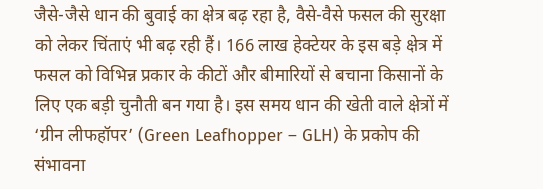जैसे-जैसे धान की बुवाई का क्षेत्र बढ़ रहा है, वैसे-वैसे फसल की सुरक्षा को लेकर चिंताएं भी बढ़ रही हैं। 166 लाख हेक्टेयर के इस बड़े क्षेत्र में फसल को विभिन्न प्रकार के कीटों और बीमारियों से बचाना किसानों के लिए एक बड़ी चुनौती बन गया है। इस समय धान की खेती वाले क्षेत्रों में ‘ग्रीन लीफहॉपर’ (Green Leafhopper – GLH) के प्रकोप की संभावना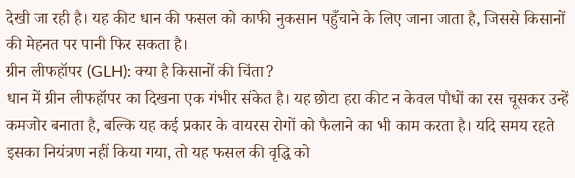देखी जा रही है। यह कीट धान की फसल को काफी नुकसान पहुँचाने के लिए जाना जाता है, जिससे किसानों की मेहनत पर पानी फिर सकता है।
ग्रीन लीफहॉपर (GLH): क्या है किसानों की चिंता?
धान में ग्रीन लीफहॉपर का दिखना एक गंभीर संकेत है। यह छोटा हरा कीट न केवल पौधों का रस चूसकर उन्हें कमजोर बनाता है, बल्कि यह कई प्रकार के वायरस रोगों को फैलाने का भी काम करता है। यदि समय रहते इसका नियंत्रण नहीं किया गया, तो यह फसल की वृद्धि को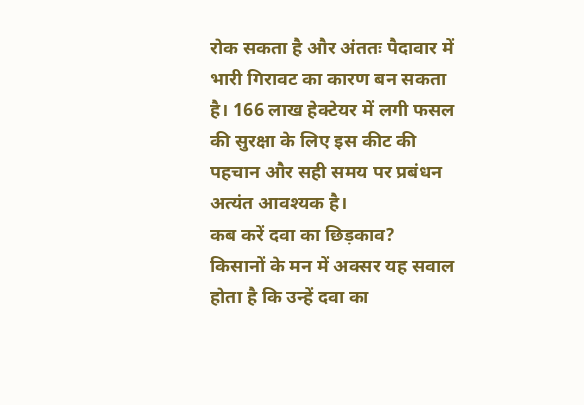रोक सकता है और अंततः पैदावार में भारी गिरावट का कारण बन सकता है। 166 लाख हेक्टेयर में लगी फसल की सुरक्षा के लिए इस कीट की पहचान और सही समय पर प्रबंधन अत्यंत आवश्यक है।
कब करें दवा का छिड़काव?
किसानों के मन में अक्सर यह सवाल होता है कि उन्हें दवा का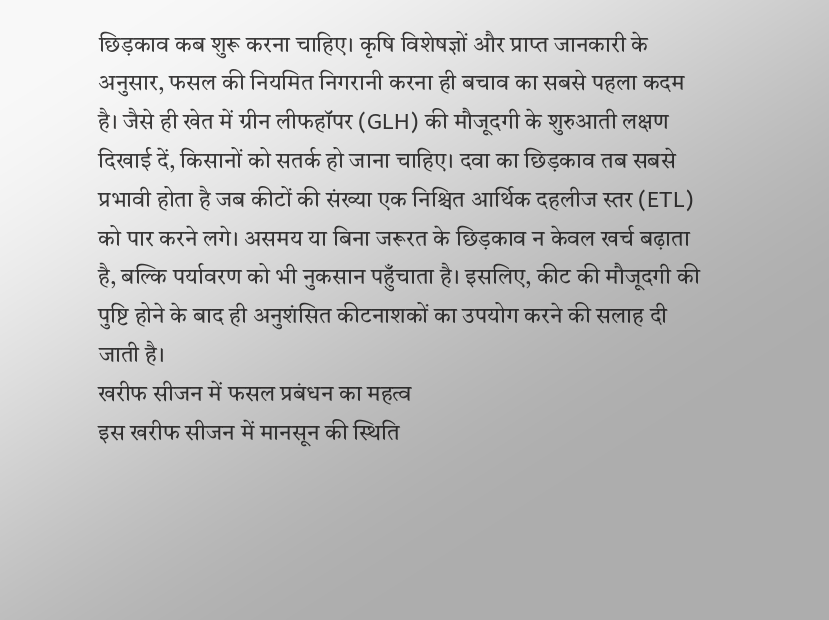छिड़काव कब शुरू करना चाहिए। कृषि विशेषज्ञों और प्राप्त जानकारी के अनुसार, फसल की नियमित निगरानी करना ही बचाव का सबसे पहला कदम है। जैसे ही खेत में ग्रीन लीफहॉपर (GLH) की मौजूदगी के शुरुआती लक्षण दिखाई दें, किसानों को सतर्क हो जाना चाहिए। दवा का छिड़काव तब सबसे प्रभावी होता है जब कीटों की संख्या एक निश्चित आर्थिक दहलीज स्तर (ETL) को पार करने लगे। असमय या बिना जरूरत के छिड़काव न केवल खर्च बढ़ाता है, बल्कि पर्यावरण को भी नुकसान पहुँचाता है। इसलिए, कीट की मौजूदगी की पुष्टि होने के बाद ही अनुशंसित कीटनाशकों का उपयोग करने की सलाह दी जाती है।
खरीफ सीजन में फसल प्रबंधन का महत्व
इस खरीफ सीजन में मानसून की स्थिति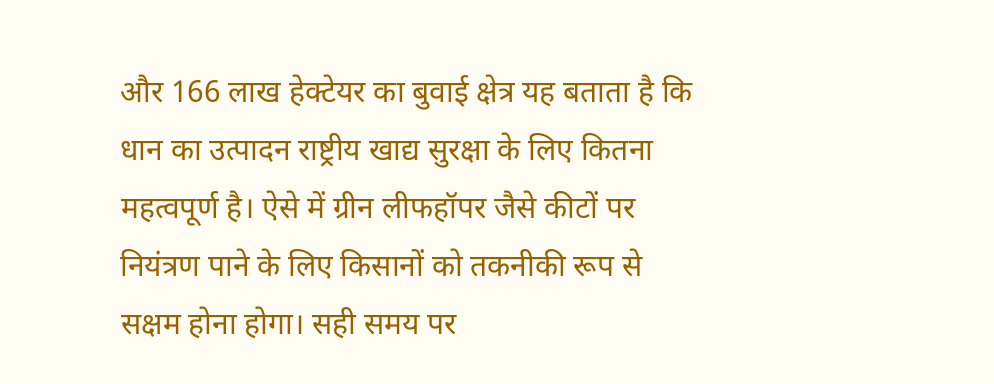और 166 लाख हेक्टेयर का बुवाई क्षेत्र यह बताता है कि धान का उत्पादन राष्ट्रीय खाद्य सुरक्षा के लिए कितना महत्वपूर्ण है। ऐसे में ग्रीन लीफहॉपर जैसे कीटों पर नियंत्रण पाने के लिए किसानों को तकनीकी रूप से सक्षम होना होगा। सही समय पर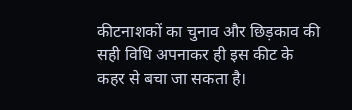कीटनाशकों का चुनाव और छिड़काव की सही विधि अपनाकर ही इस कीट के कहर से बचा जा सकता है।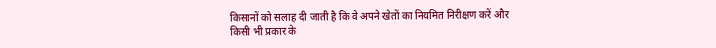किसानों को सलाह दी जाती है कि वे अपने खेतों का नियमित निरीक्षण करें और किसी भी प्रकार के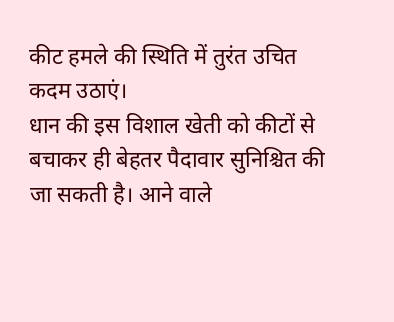कीट हमले की स्थिति में तुरंत उचित कदम उठाएं।
धान की इस विशाल खेती को कीटों से बचाकर ही बेहतर पैदावार सुनिश्चित की जा सकती है। आने वाले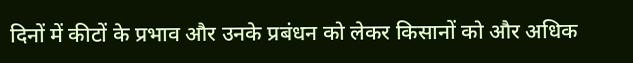दिनों में कीटों के प्रभाव और उनके प्रबंधन को लेकर किसानों को और अधिक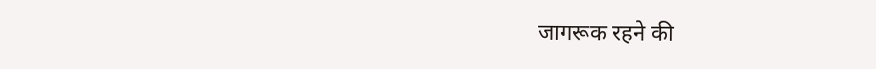जागरूक रहने की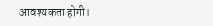आवश्यकता होगी।